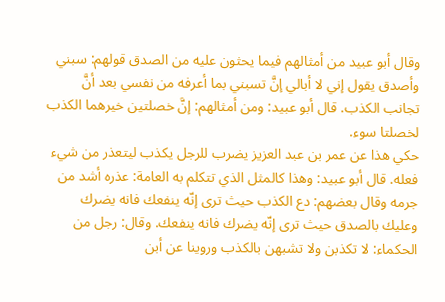وقال أبو عبيد من أمثالهم فيما يحثون عليه من الصدق قولهم: سبني وأصدق يقول إني لا أبالي إنَّ تسبني بما أعرفه من نفسي بعد أنَّ تجانب الكذب. قال أبو عبيد: ومن أمثالهم: إنَّ خصلتين خيرهما الكذب لخصلتا سوء.
حكي هذا عن عمر بن عبد العزيز يضرب للرجل يكذب ليتعذر من شيء فعله. قال أبو عبيد: وهذا كالمثل الذي تتكلم به العامة: عذره أشد من جرمه وقال بعضهم: دع الكذب حيث ترى إنّه ينفعك فانه يضرك وعليك بالصدق حيث ترى إنّه يضرك فانه ينفعك. وقال: رجل من الحكماء: لا تكذبن ولا تشبهن بالكذب وروينا عن أبن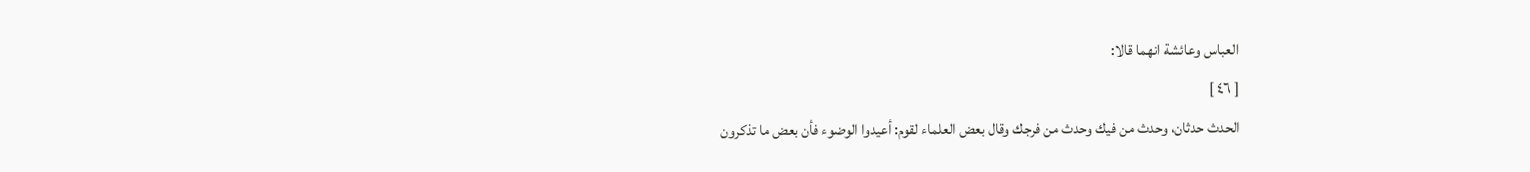العباس وعائشة انهما قالا:
[ ٤٦ ]
الحدث حدثان، وحدث من فيك وحدث من فرجك وقال بعض العلماء لقوم: أعيدوا الوضوء فأن بعض ما تذكرون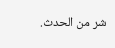شر من الحدث.